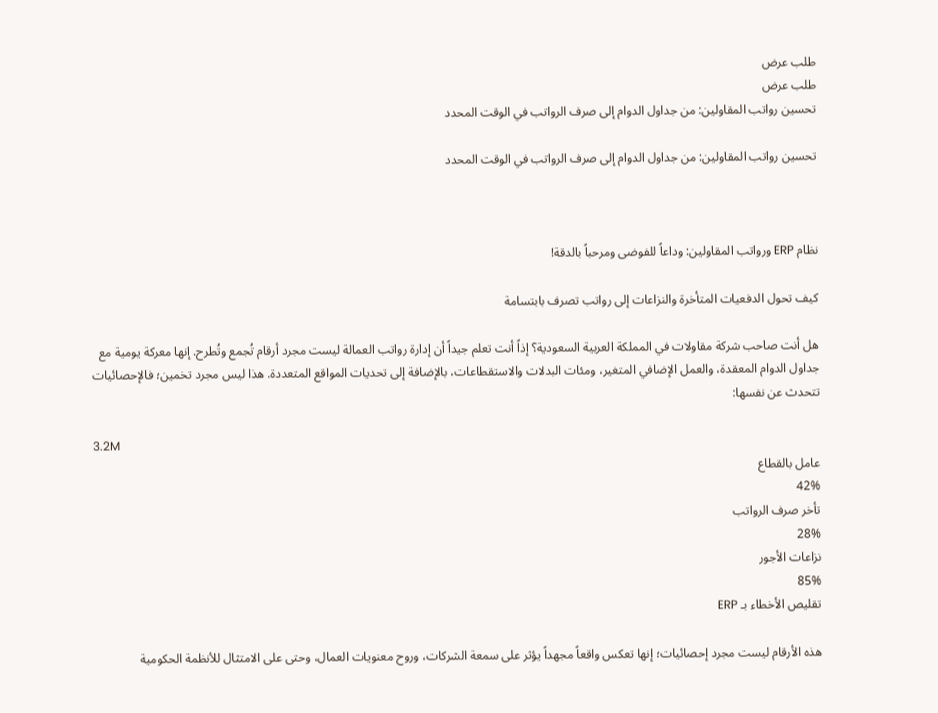طلب عرض
طلب عرض
تحسين رواتب المقاولين: من جداول الدوام إلى صرف الرواتب في الوقت المحدد

تحسين رواتب المقاولين: من جداول الدوام إلى صرف الرواتب في الوقت المحدد



نظام ERP ورواتب المقاولين: وداعاً للفوضى ومرحباً بالدقة!

كيف تحول الدفعيات المتأخرة والنزاعات إلى رواتب تصرف بابتسامة

هل أنت صاحب شركة مقاولات في المملكة العربية السعودية؟ إذاً أنت تعلم جيداً أن إدارة رواتب العمالة ليست مجرد أرقام تُجمع وتُطرح. إنها معركة يومية مع جداول الدوام المعقدة، والعمل الإضافي المتغير، ومئات البدلات والاستقطاعات، بالإضافة إلى تحديات المواقع المتعددة. هذا ليس مجرد تخمين؛ فالإحصائيات تتحدث عن نفسها:

3.2M
عامل بالقطاع
42%
تأخر صرف الرواتب
28%
نزاعات الأجور
85%
تقليص الأخطاء بـ ERP

هذه الأرقام ليست مجرد إحصائيات؛ إنها تعكس واقعاً مجهداً يؤثر على سمعة الشركات، وروح معنويات العمال، وحتى على الامتثال للأنظمة الحكومية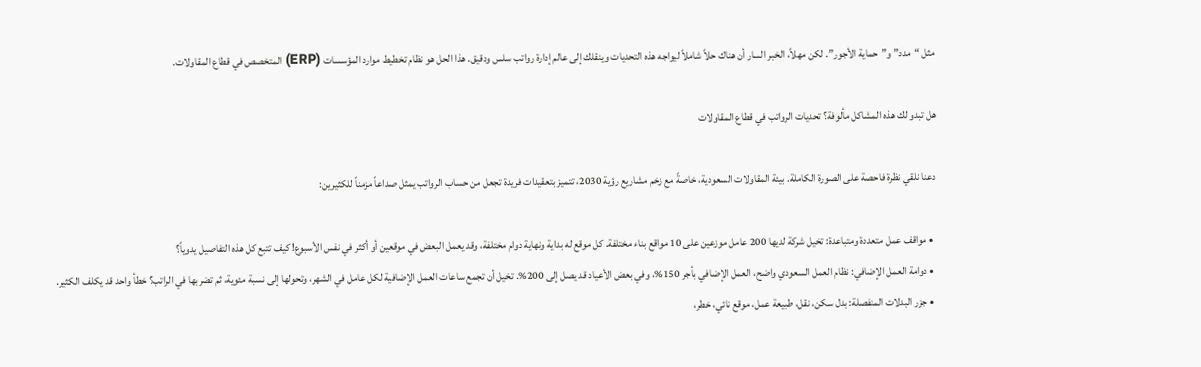مثل “مدد” و”حماية الأجور”. لكن مهلاً، الخبر السار أن هناك حلاً شاملاً ليواجه هذه التحديات وينقلك إلى عالم إدارة رواتب سلس ودقيق. هذا الحل هو نظام تخطيط موارد المؤسسات (ERP) المتخصص في قطاع المقاولات.

هل تبدو لك هذه المشاكل مألوفة؟ تحديات الرواتب في قطاع المقاولات

دعنا نلقي نظرة فاحصة على الصورة الكاملة. بيئة المقاولات السعودية، خاصةً مع زخم مشاريع رؤية 2030، تتميز بتعقيدات فريدة تجعل من حساب الرواتب يمثل صداعاً مزمناً للكثيرين:

  • مواقف عمل متعددة ومتباعدة: تخيل شركة لديها 200 عامل موزعين على 10 مواقع بناء مختلفة. كل موقع له بداية ونهاية دوام مختلفة، وقد يعمل البعض في موقعين أو أكثر في نفس الأسبوع! كيف تتبع كل هذه التفاصيل يدوياً؟
  • دوامة العمل الإضافي: نظام العمل السعودي واضح، العمل الإضافي بأجر 150%، وفي بعض الأعياد قد يصل إلى 200%. تخيل أن تجمع ساعات العمل الإضافية لكل عامل في الشهر، وتحولها إلى نسبة مئوية، ثم تضربها في الراتب؟ خطأ واحد قد يكلف الكثير.
  • جزر البدلات المنفصلة: بدل سكن، نقل، طبيعة عمل، موقع نائي، خطر،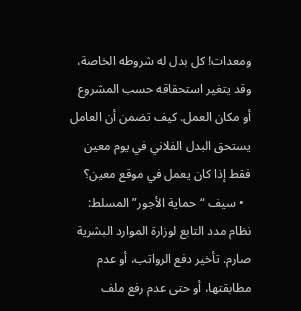ومعدات! كل بدل له شروطه الخاصة، وقد يتغير استحقاقه حسب المشروع أو مكان العمل. كيف تضمن أن العامل يستحق البدل الفلاني في يوم معين فقط إذا كان يعمل في موقع معين؟
  • سيف “حماية الأجور” المسلط: نظام مدد التابع لوزارة الموارد البشرية صارم. تأخير دفع الرواتب، أو عدم مطابقتها، أو حتى عدم رفع ملف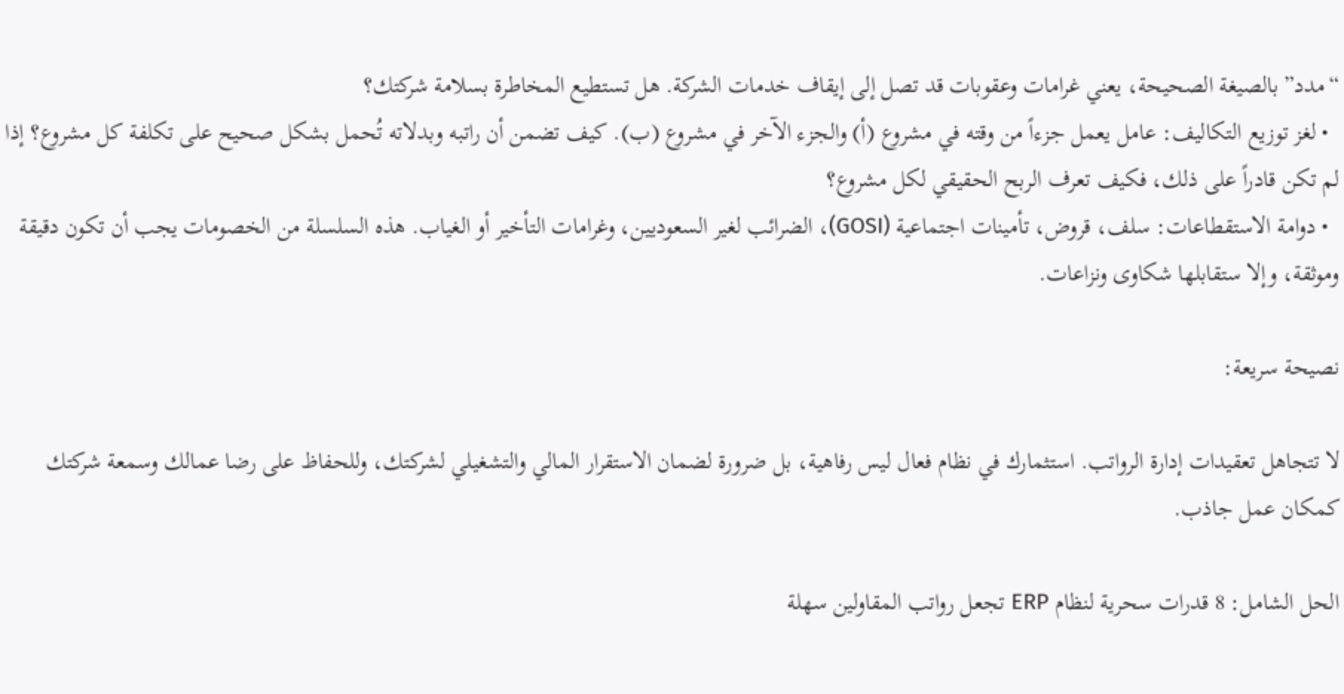“مدد” بالصيغة الصحيحة، يعني غرامات وعقوبات قد تصل إلى إيقاف خدمات الشركة. هل تستطيع المخاطرة بسلامة شركتك؟
  • لغز توزيع التكاليف: عامل يعمل جزءاً من وقته في مشروع (أ) والجزء الآخر في مشروع (ب). كيف تضمن أن راتبه وبدلاته تُحمل بشكل صحيح على تكلفة كل مشروع؟ إذا لم تكن قادراً على ذلك، فكيف تعرف الربح الحقيقي لكل مشروع؟
  • دوامة الاستقطاعات: سلف، قروض، تأمينات اجتماعية (GOSI)، الضرائب لغير السعوديين، وغرامات التأخير أو الغياب. هذه السلسلة من الخصومات يجب أن تكون دقيقة وموثقة، وإلا ستقابلها شكاوى ونزاعات.

نصيحة سريعة:

لا تتجاهل تعقيدات إدارة الرواتب. استثمارك في نظام فعال ليس رفاهية، بل ضرورة لضمان الاستقرار المالي والتشغيلي لشركتك، وللحفاظ على رضا عمالك وسمعة شركتك كمكان عمل جاذب.

الحل الشامل: 8 قدرات سحرية لنظام ERP تجعل رواتب المقاولين سهلة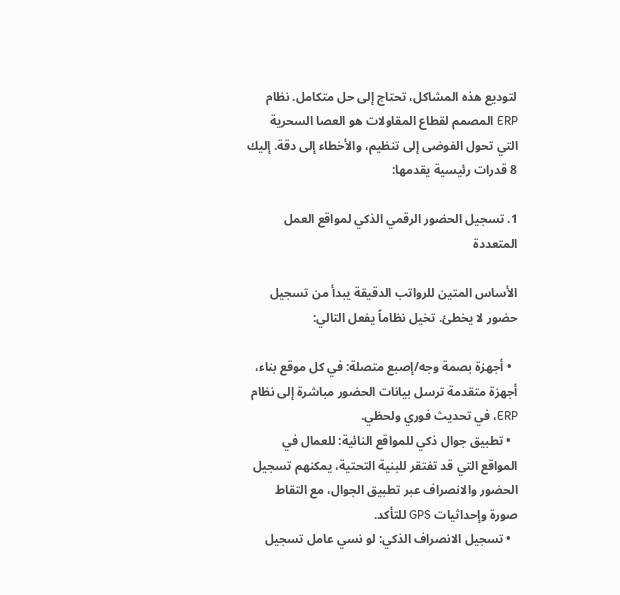لتوديع هذه المشاكل، تحتاج إلى حل متكامل. نظام ERP المصمم لقطاع المقاولات هو العصا السحرية التي تحول الفوضى إلى تنظيم، والأخطاء إلى دقة. إليك 8 قدرات رئيسية يقدمها:

1. تسجيل الحضور الرقمي الذكي لمواقع العمل المتعددة

الأساس المتين للرواتب الدقيقة يبدأ من تسجيل حضور لا يخطئ. تخيل نظاماً يفعل التالي:

  • أجهزة بصمة وجه/إصبع متصلة: في كل موقع بناء، أجهزة متقدمة ترسل بيانات الحضور مباشرة إلى نظام ERP، في تحديث فوري ولحظي.
  • تطبيق جوال ذكي للمواقع النائية: للعمال في المواقع التي قد تفتقر للبنية التحتية، يمكنهم تسجيل الحضور والانصراف عبر تطبيق الجوال، مع التقاط صورة وإحداثيات GPS للتأكد.
  • تسجيل الانصراف الذكي: لو نسي عامل تسجيل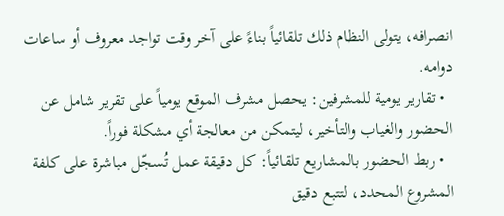انصرافه، يتولى النظام ذلك تلقائياً بناءً على آخر وقت تواجد معروف أو ساعات دوامه.
  • تقارير يومية للمشرفين: يحصل مشرف الموقع يومياً على تقرير شامل عن الحضور والغياب والتأخير، ليتمكن من معالجة أي مشكلة فوراً.
  • ربط الحضور بالمشاريع تلقائياً: كل دقيقة عمل تُسجّل مباشرة على كلفة المشروع المحدد، لتتبع دقيق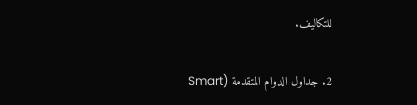للتكاليف.

2. جداول الدوام المتقدمة (Smart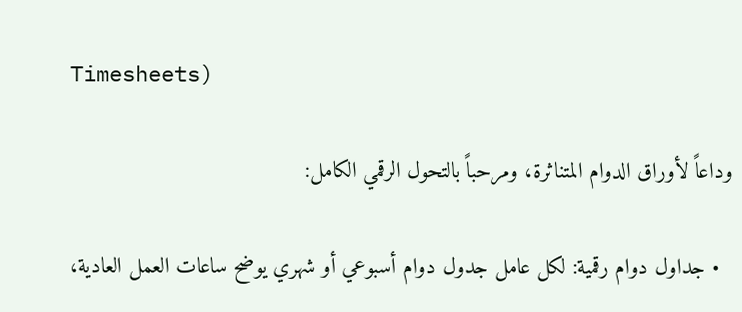Timesheets)

وداعاً لأوراق الدوام المتناثرة، ومرحباً بالتحول الرقمي الكامل:

  • جداول دوام رقمية: لكل عامل جدول دوام أسبوعي أو شهري يوضح ساعات العمل العادية،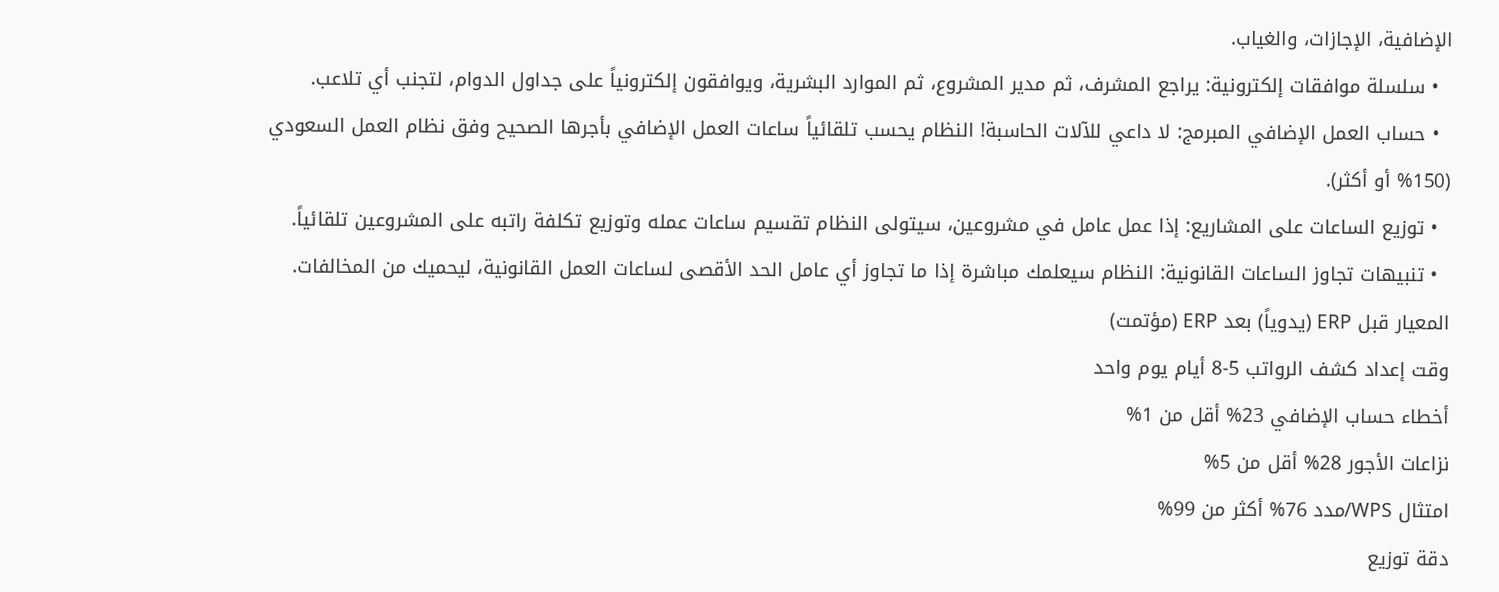الإضافية، الإجازات، والغياب.
  • سلسلة موافقات إلكترونية: يراجع المشرف، ثم مدير المشروع، ثم الموارد البشرية، ويوافقون إلكترونياً على جداول الدوام، لتجنب أي تلاعب.
  • حساب العمل الإضافي المبرمج: لا داعي للآلات الحاسبة! النظام يحسب تلقائياً ساعات العمل الإضافي بأجرها الصحيح وفق نظام العمل السعودي (150% أو أكثر).
  • توزيع الساعات على المشاريع: إذا عمل عامل في مشروعين، سيتولى النظام تقسيم ساعات عمله وتوزيع تكلفة راتبه على المشروعين تلقائياً.
  • تنبيهات تجاوز الساعات القانونية: النظام سيعلمك مباشرة إذا ما تجاوز أي عامل الحد الأقصى لساعات العمل القانونية، ليحميك من المخالفات.
المعيار قبل ERP (يدوياً) بعد ERP (مؤتمت)
وقت إعداد كشف الرواتب 5-8 أيام يوم واحد
أخطاء حساب الإضافي 23% أقل من 1%
نزاعات الأجور 28% أقل من 5%
امتثال WPS/مدد 76% أكثر من 99%
دقة توزيع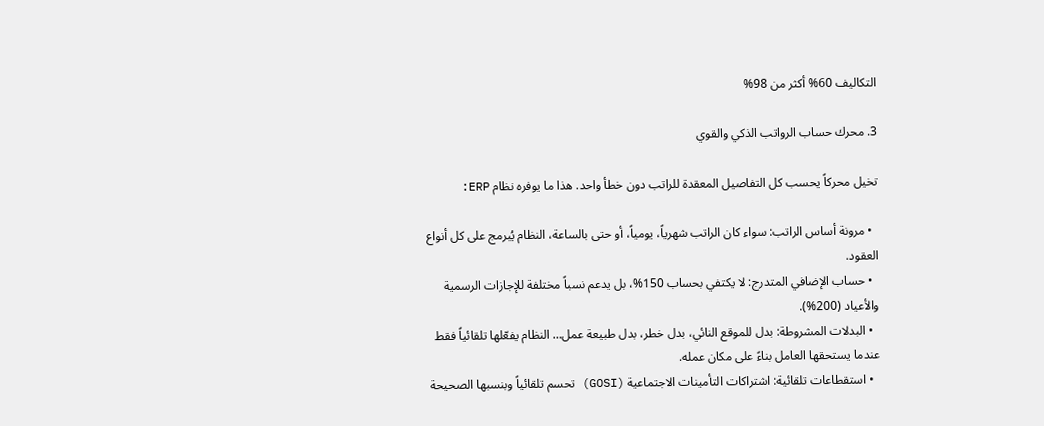التكاليف 60% أكثر من 98%

3. محرك حساب الرواتب الذكي والقوي

تخيل محركاً يحسب كل التفاصيل المعقدة للراتب دون خطأ واحد. هذا ما يوفره نظام ERP:

  • مرونة أساس الراتب: سواء كان الراتب شهرياً، يومياً، أو حتى بالساعة، النظام يُبرمج على كل أنواع العقود.
  • حساب الإضافي المتدرج: لا يكتفي بحساب 150%، بل يدعم نسباً مختلفة للإجازات الرسمية والأعياد (200%).
  • البدلات المشروطة: بدل للموقع النائي، بدل خطر، بدل طبيعة عمل… النظام يفعّلها تلقائياً فقط عندما يستحقها العامل بناءً على مكان عمله.
  • استقطاعات تلقائية: اشتراكات التأمينات الاجتماعية (GOSI) تحسم تلقائياً وبنسبها الصحيحة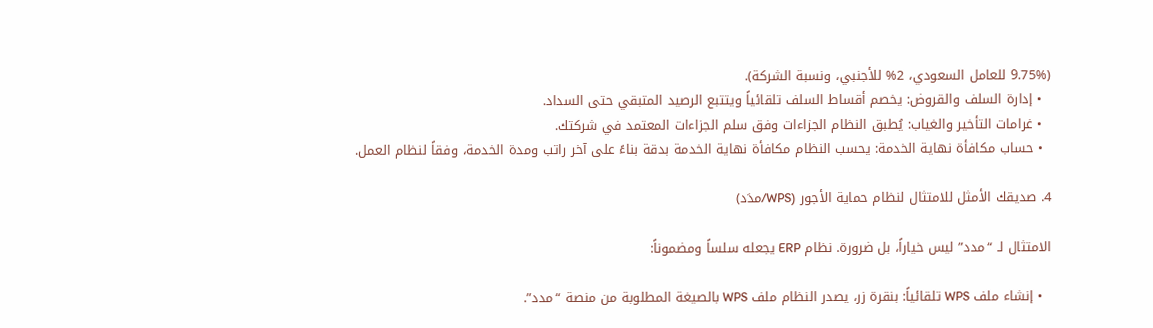(9.75% للعامل السعودي، 2% للأجنبي، ونسبة الشركة).
  • إدارة السلف والقروض: يخصم أقساط السلف تلقائياً ويتتبع الرصيد المتبقي حتى السداد.
  • غرامات التأخير والغياب: يُطبق النظام الجزاءات وفق سلم الجزاءات المعتمد في شركتك.
  • حساب مكافأة نهاية الخدمة: يحسب النظام مكافأة نهاية الخدمة بدقة بناءً على آخر راتب ومدة الخدمة، وفقاً لنظام العمل.

4. صديقك الأمثل للامتثال لنظام حماية الأجور (WPS/مدَد)

الامتثال لـ “مدد” ليس خياراً، بل ضرورة. نظام ERP يجعله سلساً ومضموناً:

  • إنشاء ملف WPS تلقائياً: بنقرة زر، يصدر النظام ملف WPS بالصيغة المطلوبة من منصة “مدد”.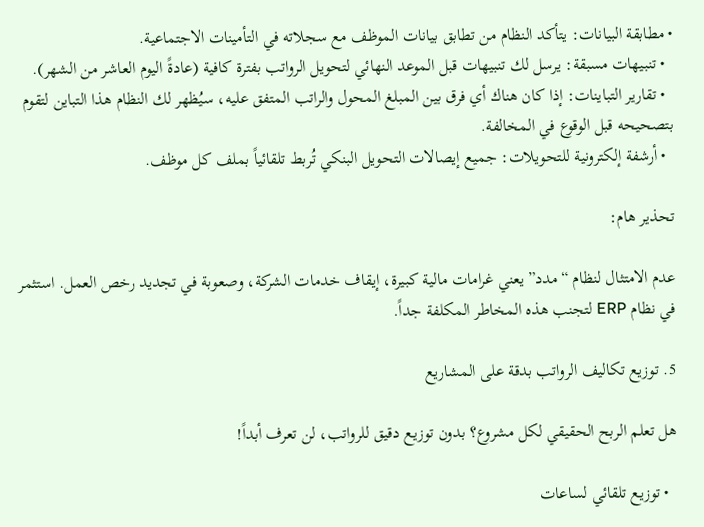• مطابقة البيانات: يتأكد النظام من تطابق بيانات الموظف مع سجلاته في التأمينات الاجتماعية.
  • تنبيهات مسبقة: يرسل لك تنبيهات قبل الموعد النهائي لتحويل الرواتب بفترة كافية (عادةً اليوم العاشر من الشهر).
  • تقارير التباينات: إذا كان هناك أي فرق بين المبلغ المحول والراتب المتفق عليه، سيُظهر لك النظام هذا التباين لتقوم بتصحيحه قبل الوقوع في المخالفة.
  • أرشفة إلكترونية للتحويلات: جميع إيصالات التحويل البنكي تُربط تلقائياً بملف كل موظف.

تحذير هام:

عدم الامتثال لنظام “مدد” يعني غرامات مالية كبيرة، إيقاف خدمات الشركة، وصعوبة في تجديد رخص العمل. استثمر في نظام ERP لتجنب هذه المخاطر المكلفة جداً.

5. توزيع تكاليف الرواتب بدقة على المشاريع

هل تعلم الربح الحقيقي لكل مشروع؟ بدون توزيع دقيق للرواتب، لن تعرف أبداً!

  • توزيع تلقائي لساعات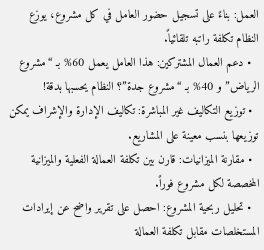العمل: بناءً على تسجيل حضور العامل في كل مشروع، يوزع النظام تكلفة راتبه تلقائياً.
  • دعم العمال المشتركين: هذا العامل يعمل 60% بـ “مشروع الرياض” و 40% بـ “مشروع جدة”؟ النظام يحسبها بدقة!
  • توزيع التكاليف غير المباشرة: تكاليف الإدارة والإشراف يمكن توزيعها بنسب معينة على المشاريع.
  • مقارنة الميزانيات: قارن بين تكلفة العمالة الفعلية والميزانية المخصصة لكل مشروع فوراً.
  • تحليل ربحية المشروع: احصل على تقرير واضح عن إيرادات المستخلصات مقابل تكلفة العمالة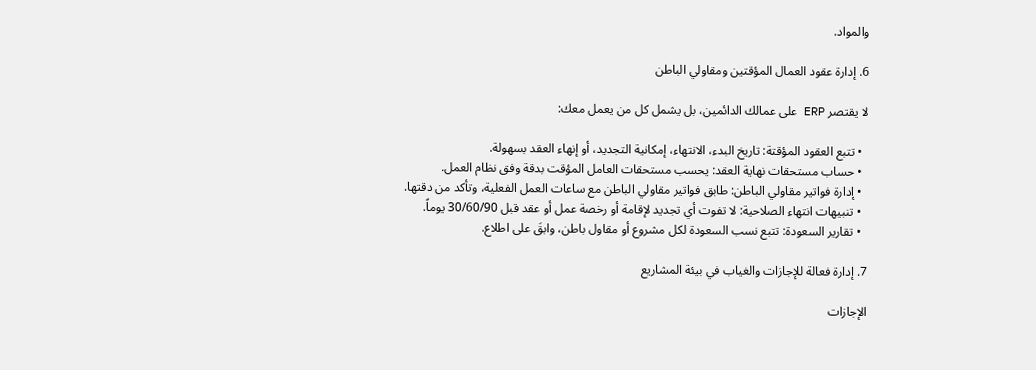والمواد.

6. إدارة عقود العمال المؤقتين ومقاولي الباطن

لا يقتصر ERP على عمالك الدائمين، بل يشمل كل من يعمل معك:

  • تتبع العقود المؤقتة: تاريخ البدء، الانتهاء، إمكانية التجديد، أو إنهاء العقد بسهولة.
  • حساب مستحقات نهاية العقد: يحسب مستحقات العامل المؤقت بدقة وفق نظام العمل.
  • إدارة فواتير مقاولي الباطن: طابق فواتير مقاولي الباطن مع ساعات العمل الفعلية، وتأكد من دقتها.
  • تنبيهات انتهاء الصلاحية: لا تفوت أي تجديد لإقامة أو رخصة عمل أو عقد قبل 30/60/90 يوماً.
  • تقارير السعودة: تتبع نسب السعودة لكل مشروع أو مقاول باطن، وابقَ على اطلاع.

7. إدارة فعالة للإجازات والغياب في بيئة المشاريع

الإجازات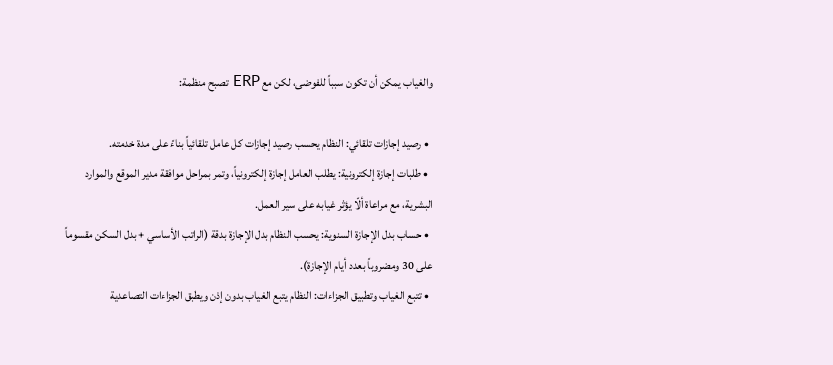والغياب يمكن أن تكون سبباً للفوضى، لكن مع ERP تصبح منظمة:

  • رصيد إجازات تلقائي: النظام يحسب رصيد إجازات كل عامل تلقائياً بناءً على مدة خدمته.
  • طلبات إجازة إلكترونية: يطلب العامل إجازة إلكترونياً، وتمر بمراحل موافقة مدير الموقع والموارد البشرية، مع مراعاة ألّا يؤثر غيابه على سير العمل.
  • حساب بدل الإجازة السنوية: يحسب النظام بدل الإجازة بدقة (الراتب الأساسي + بدل السكن مقسوماً على 30 ومضروباً بعدد أيام الإجازة).
  • تتبع الغياب وتطبيق الجزاءات: النظام يتبع الغياب بدون إذن ويطبق الجزاءات التصاعدية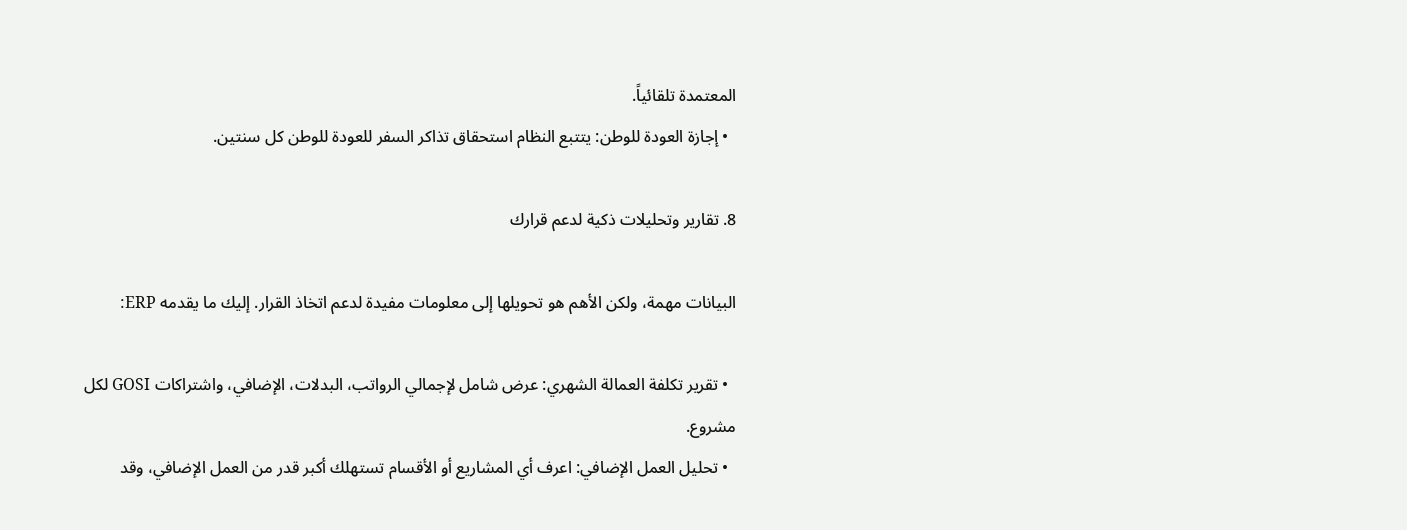المعتمدة تلقائياً.
  • إجازة العودة للوطن: يتتبع النظام استحقاق تذاكر السفر للعودة للوطن كل سنتين.

8. تقارير وتحليلات ذكية لدعم قرارك

البيانات مهمة، ولكن الأهم هو تحويلها إلى معلومات مفيدة لدعم اتخاذ القرار. إليك ما يقدمه ERP:

  • تقرير تكلفة العمالة الشهري: عرض شامل لإجمالي الرواتب، البدلات، الإضافي، واشتراكات GOSI لكل مشروع.
  • تحليل العمل الإضافي: اعرف أي المشاريع أو الأقسام تستهلك أكبر قدر من العمل الإضافي، وقد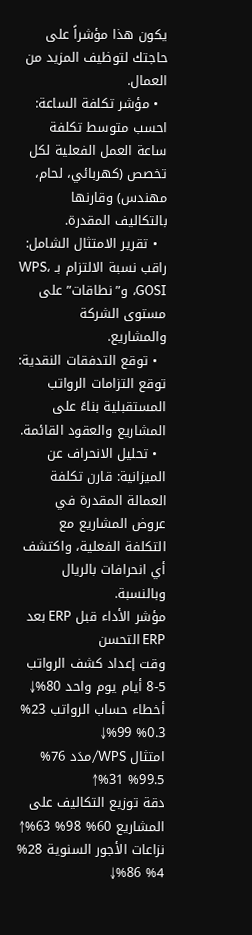يكون هذا مؤشراً على حاجتك لتوظيف المزيد من العمال.
  • مؤشر تكلفة الساعة: احسب متوسط تكلفة ساعة العمل الفعلية لكل تخصص (كهربائي، لحام، مهندس) وقارنها بالتكاليف المقدرة.
  • تقرير الامتثال الشامل: راقب نسبة الالتزام بـ WPS، GOSI، و”نطاقات” على مستوى الشركة والمشاريع.
  • توقع التدفقات النقدية: توقع التزامات الرواتب المستقبلية بناءً على المشاريع والعقود القائمة.
  • تحليل الانحراف عن الميزانية: قارن تكلفة العمالة المقدرة في عروض المشاريع مع التكلفة الفعلية، واكتشف أي انحرافات بالريال وبالنسبة.
مؤشر الأداء قبل ERP بعد ERP التحسن
وقت إعداد كشف الرواتب 5-8 أيام يوم واحد 80%↓
أخطاء حساب الرواتب 23% 0.3% 99%↓
امتثال WPS/مدَد 76% 99.5% 31%↑
دقة توزيع التكاليف على المشاريع 60% 98% 63%↑
نزاعات الأجور السنوية 28% 4% 86%↓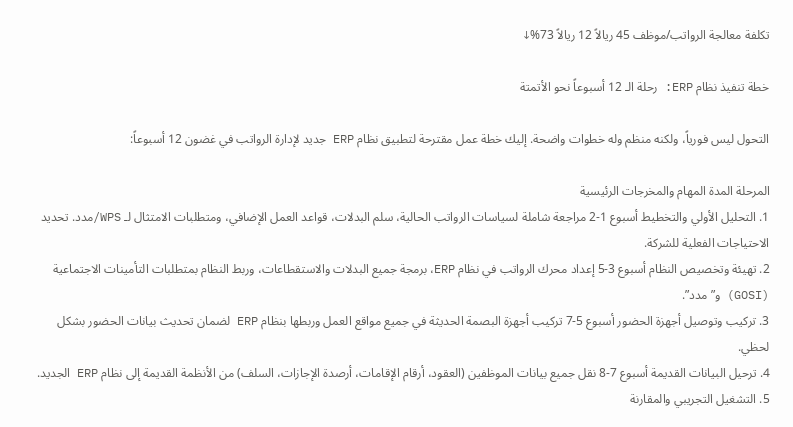تكلفة معالجة الرواتب/موظف 45 ريالاً 12 ريالاً 73%↓

خطة تنفيذ نظام ERP: رحلة الـ 12 أسبوعاً نحو الأتمتة

التحول ليس فورياً، ولكنه منظم وله خطوات واضحة. إليك خطة عمل مقترحة لتطبيق نظام ERP جديد لإدارة الرواتب في غضون 12 أسبوعاً:

المرحلة المدة المهام والمخرجات الرئيسية
1. التحليل الأولي والتخطيط أسبوع 1-2 مراجعة شاملة لسياسات الرواتب الحالية، سلم البدلات، قواعد العمل الإضافي، ومتطلبات الامتثال لـ WPS/مدد. تحديد الاحتياجات الفعلية للشركة.
2. تهيئة وتخصيص النظام أسبوع 3-5 إعداد محرك الرواتب في نظام ERP، برمجة جميع البدلات والاستقطاعات، وربط النظام بمتطلبات التأمينات الاجتماعية (GOSI) و”مدد”.
3. تركيب وتوصيل أجهزة الحضور أسبوع 5-7 تركيب أجهزة البصمة الحديثة في جميع مواقع العمل وربطها بنظام ERP لضمان تحديث بيانات الحضور بشكل لحظي.
4. ترحيل البيانات القديمة أسبوع 7-8 نقل جميع بيانات الموظفين (العقود، أرقام الإقامات، أرصدة الإجازات، السلف) من الأنظمة القديمة إلى نظام ERP الجديد.
5. التشغيل التجريبي والمقارنة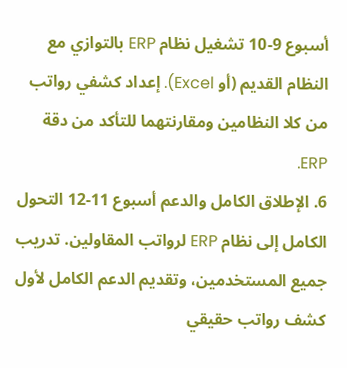أسبوع 9-10 تشغيل نظام ERP بالتوازي مع النظام القديم (أو Excel). إعداد كشفي رواتب من كلا النظامين ومقارنتهما للتأكد من دقة ERP.
6. الإطلاق الكامل والدعم أسبوع 11-12 التحول الكامل إلى نظام ERP لرواتب المقاولين. تدريب جميع المستخدمين، وتقديم الدعم الكامل لأول كشف رواتب حقيقي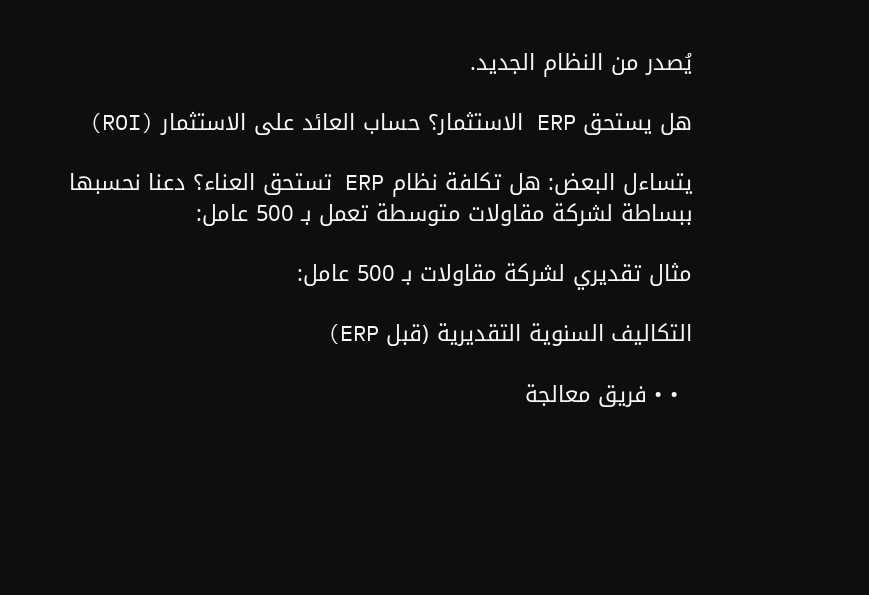يُصدر من النظام الجديد.

هل يستحق ERP الاستثمار؟ حساب العائد على الاستثمار (ROI)

يتساءل البعض: هل تكلفة نظام ERP تستحق العناء؟ دعنا نحسبها ببساطة لشركة مقاولات متوسطة تعمل بـ 500 عامل:

مثال تقديري لشركة مقاولات بـ 500 عامل:

التكاليف السنوية التقديرية (قبل ERP)

  • • فريق معالجة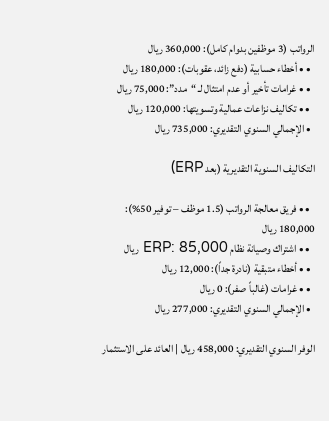الرواتب (3 موظفين بدوام كامل): 360,000 ريال
  • • أخطاء حسابية (دفع زائد، عقوبات): 180,000 ريال
  • • غرامات تأخير أو عدم امتثال لـ “مدد”: 75,000 ريال
  • • تكاليف نزاعات عمالية وتسويتها: 120,000 ريال
  • الإجمالي السنوي التقديري: 735,000 ريال

التكاليف السنوية التقديرية (بعد ERP)

  • • فريق معالجة الرواتب (1.5 موظف – توفير 50%): 180,000 ريال
  • • اشتراك وصيانة نظام ERP: 85,000 ريال
  • • أخطاء متبقية (نادرة جداً): 12,000 ريال
  • • غرامات (غالباً صفر): 0 ريال
  • الإجمالي السنوي التقديري: 277,000 ريال

الوفر السنوي التقديري: 458,000 ريال | العائد على الاستثمار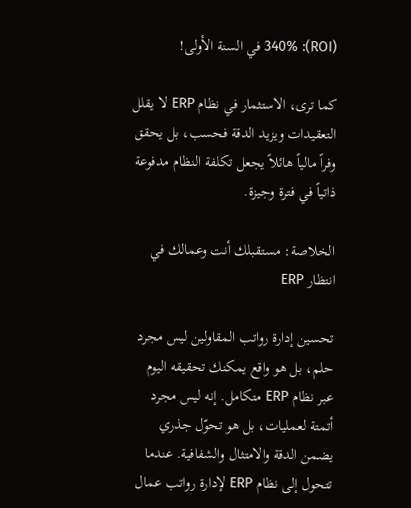(ROI): 340% في السنة الأولى!

كما ترى، الاستثمار في نظام ERP لا يقلل التعقيدات ويزيد الدقة فحسب، بل يحقق وفراً مالياً هائلاً يجعل تكلفة النظام مدفوعة ذاتياً في فترة وجيزة.

الخلاصة: مستقبلك أنت وعمالك في انتظار ERP

تحسين إدارة رواتب المقاولين ليس مجرد حلم، بل هو واقع يمكنك تحقيقه اليوم عبر نظام ERP متكامل. إنه ليس مجرد أتمتة لعمليات، بل هو تحوّل جذري يضمن الدقة والامتثال والشفافية. عندما تتحول إلى نظام ERP لإدارة رواتب عمال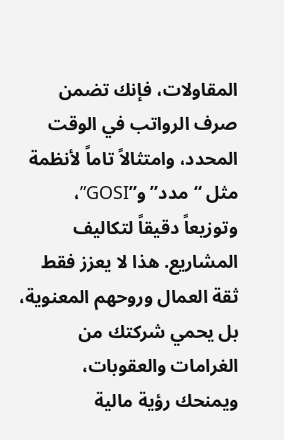المقاولات، فإنك تضمن صرف الرواتب في الوقت المحدد، وامتثالاً تاماً لأنظمة مثل “مدد” و”GOSI”، وتوزيعاً دقيقاً لتكاليف المشاريع. هذا لا يعزز فقط ثقة العمال وروحهم المعنوية، بل يحمي شركتك من الغرامات والعقوبات، ويمنحك رؤية مالية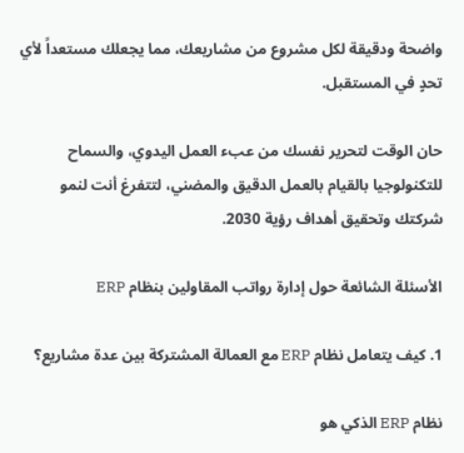واضحة ودقيقة لكل مشروع من مشاريعك، مما يجعلك مستعداً لأي تحدٍ في المستقبل.

حان الوقت لتحرير نفسك من عبء العمل اليدوي، والسماح للتكنولوجيا بالقيام بالعمل الدقيق والمضني، لتتفرغ أنت لنمو شركتك وتحقيق أهداف رؤية 2030.

الأسئلة الشائعة حول إدارة رواتب المقاولين بنظام ERP

1. كيف يتعامل نظام ERP مع العمالة المشتركة بين عدة مشاريع؟

نظام ERP الذكي هو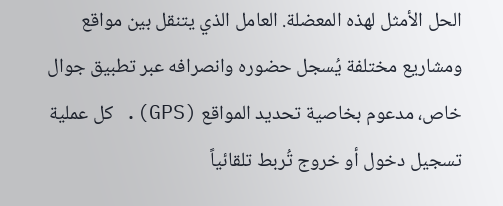الحل الأمثل لهذه المعضلة. العامل الذي يتنقل بين مواقع ومشاريع مختلفة يُسجل حضوره وانصرافه عبر تطبيق جوال خاص، مدعوم بخاصية تحديد المواقع (GPS). كل عملية تسجيل دخول أو خروج تُربط تلقائياً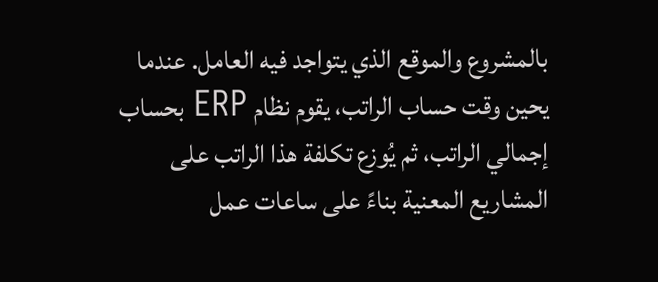بالمشروع والموقع الذي يتواجد فيه العامل. عندما يحين وقت حساب الراتب، يقوم نظام ERP بحساب إجمالي الراتب، ثم يُوزع تكلفة هذا الراتب على المشاريع المعنية بناءً على ساعات عمل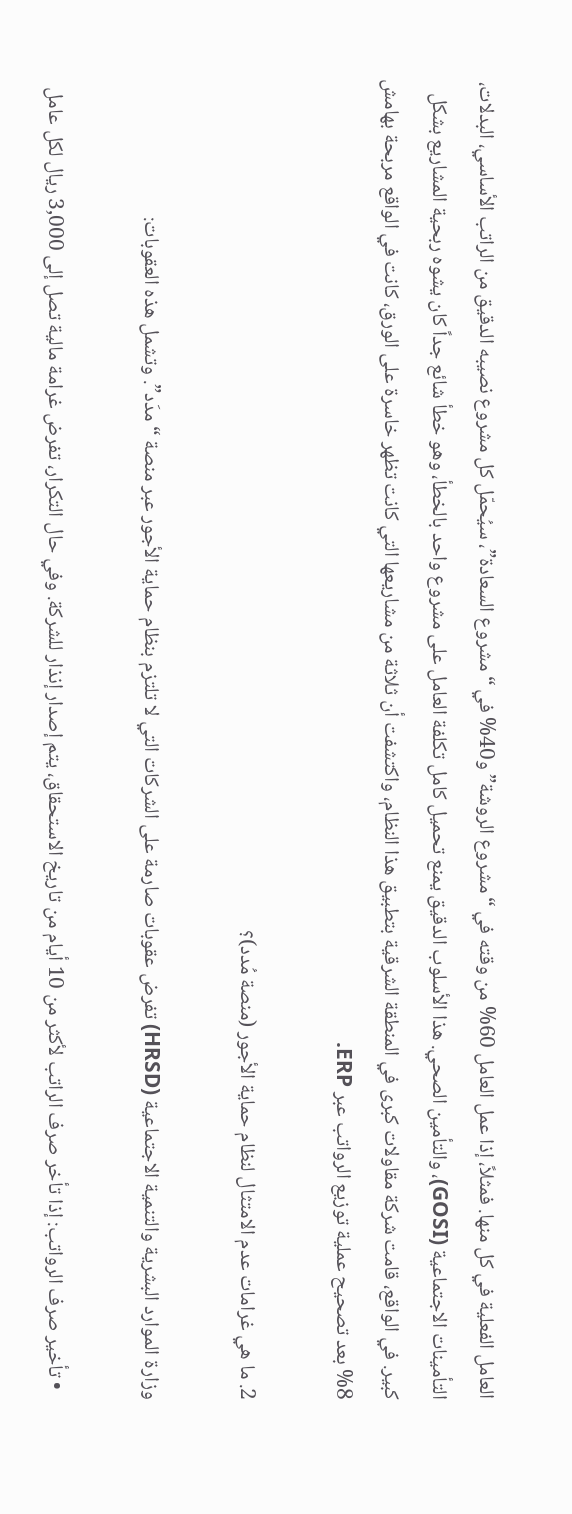العامل الفعلية في كل منها. فمثلاً، إذا عمل العامل 60% من وقته في “مشروع الروشة” و40% في “مشروع السعادة”، سيُحمّل كل مشروع نصيبه الدقيق من الراتب الأساسي، البدلات، التأمينات الاجتماعية (GOSI)، والتأمين الصحي. هذا الأسلوب الدقيق يمنع تحميل كامل تكلفة العامل على مشروع واحد بالخطأ، وهو خطأ شائع جداً كان يشوه ربحية المشاريع بشكل كبير. في الواقع، قامت شركة مقاولات كبرى في المنطقة الشرقية بتطبيق هذا النظام، واكتشفت أن ثلاثة من مشاريعها التي كانت تظهر خاسرة على الورق، كانت في الواقع مربحة بهامش 8% بعد تصحيح عملية توزيع الرواتب عبر ERP.

2. ما هي غرامات عدم الامتثال لنظام حماية الأجور (منصة مُدد)؟

وزارة الموارد البشرية والتنمية الاجتماعية (HRSD) تفرض عقوبات صارمة على الشركات التي لا تلتزم بنظام حماية الأجور عبر منصة “مدَد”. وتشمل هذه العقوبات:

  • تأخير صرف الرواتب: إذا تأخر صرف الراتب لأكثر من 10 أيام من تاريخ الاستحقاق، يتم إصدار إنذار للشركة. وفي حال التكرار، تفرض غرامة مالية تصل إلى 3,000 ريال لكل عامل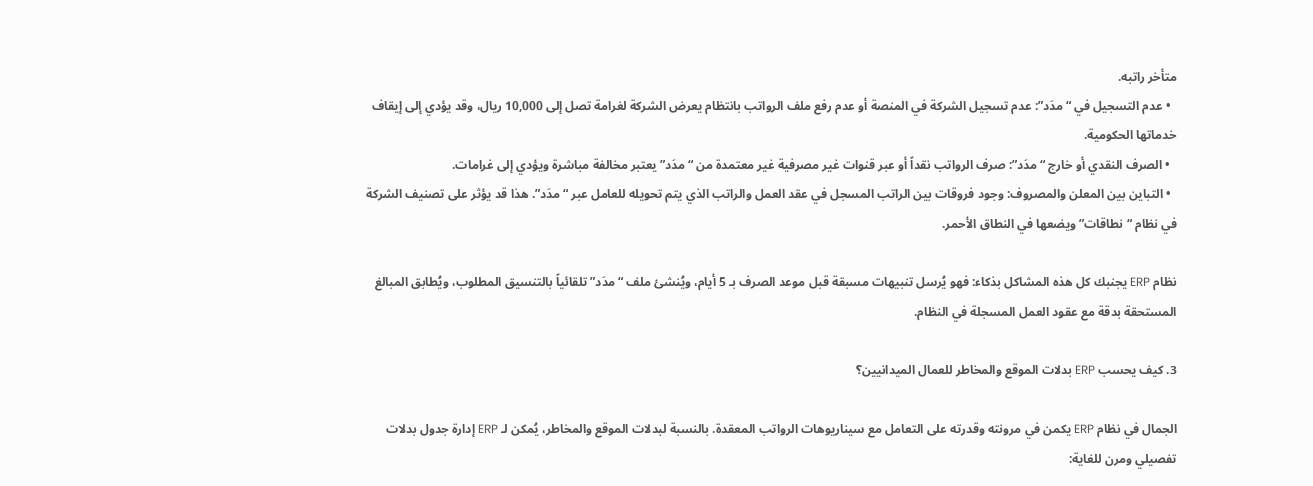متأخر راتبه.
  • عدم التسجيل في “مدَد”: عدم تسجيل الشركة في المنصة أو عدم رفع ملف الرواتب بانتظام يعرض الشركة لغرامة تصل إلى 10,000 ريال، وقد يؤدي إلى إيقاف خدماتها الحكومية.
  • الصرف النقدي أو خارج “مدَد”: صرف الرواتب نقداً أو عبر قنوات غير مصرفية غير معتمدة من “مدَد” يعتبر مخالفة مباشرة ويؤدي إلى غرامات.
  • التباين بين المعلن والمصروف: وجود فروقات بين الراتب المسجل في عقد العمل والراتب الذي يتم تحويله للعامل عبر “مدَد”. هذا قد يؤثر على تصنيف الشركة في نظام “نطاقات” ويضعها في النطاق الأحمر.

نظام ERP يجنبك كل هذه المشاكل بذكاء: فهو يُرسل تنبيهات مسبقة قبل موعد الصرف بـ 5 أيام، ويُنشئ ملف “مدَد” تلقائياً بالتنسيق المطلوب، ويُطابق المبالغ المستحقة بدقة مع عقود العمل المسجلة في النظام.

3. كيف يحسب ERP بدلات الموقع والمخاطر للعمال الميدانيين؟

الجمال في نظام ERP يكمن في مرونته وقدرته على التعامل مع سيناريوهات الرواتب المعقدة. بالنسبة لبدلات الموقع والمخاطر، يُمكن لـ ERP إدارة جدول بدلات تفصيلي ومرن للغاية: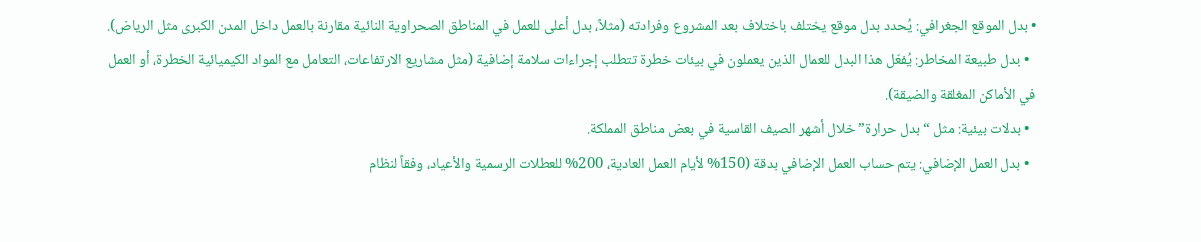• بدل الموقع الجغرافي: يُحدد بدل موقع يختلف باختلاف بعد المشروع وفرادته (مثلاً، بدل أعلى للعمل في المناطق الصحراوية النائية مقارنة بالعمل داخل المدن الكبرى مثل الرياض).
  • بدل طبيعة المخاطر: يُفعّل هذا البدل للعمال الذين يعملون في بيئات خطرة تتطلب إجراءات سلامة إضافية (مثل مشاريع الارتفاعات، التعامل مع المواد الكيميائية الخطرة، أو العمل في الأماكن المغلقة والضيقة).
  • بدلات بيئية: مثل “بدل حرارة” خلال أشهر الصيف القاسية في بعض مناطق المملكة.
  • بدل العمل الإضافي: يتم حساب العمل الإضافي بدقة (150% لأيام العمل العادية، 200% للعطلات الرسمية والأعياد، وفقاً لنظام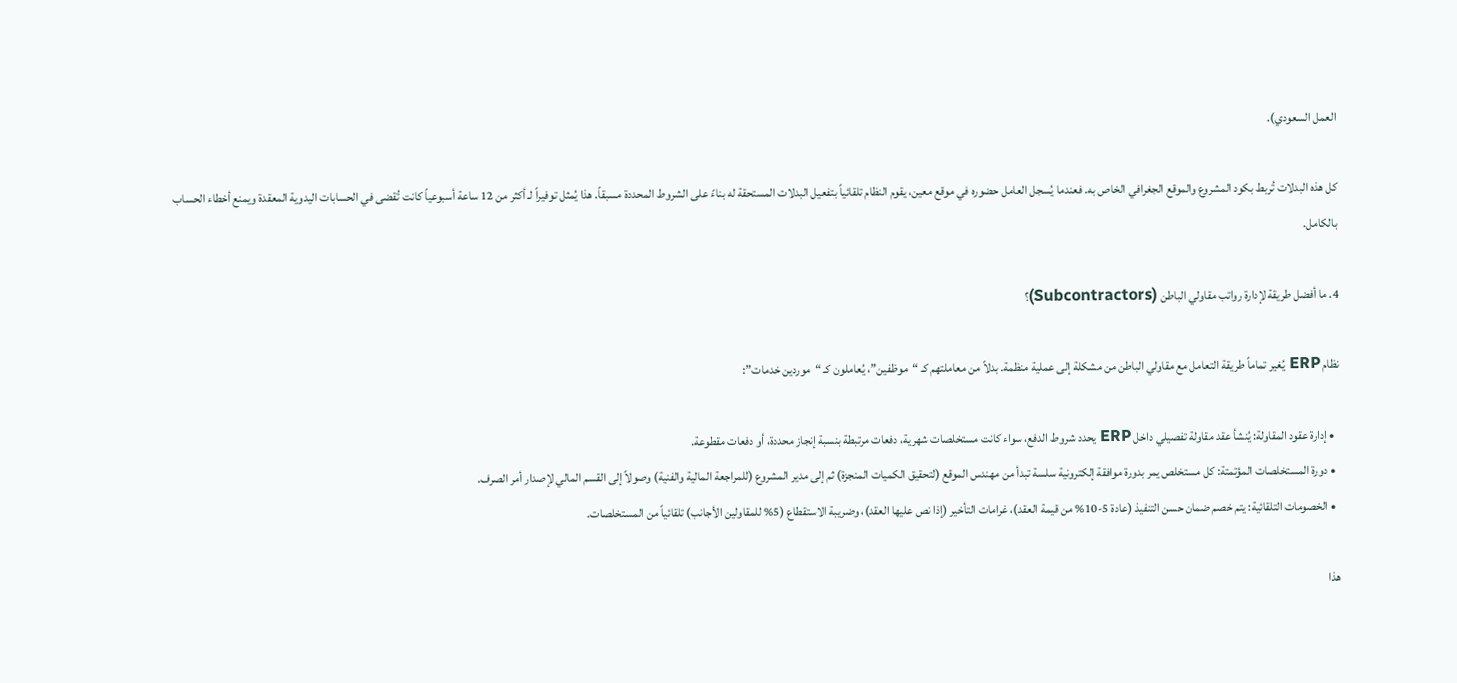العمل السعودي).

كل هذه البدلات تُربط بكود المشروع والموقع الجغرافي الخاص به. فعندما يُسجل العامل حضوره في موقع معين، يقوم النظام تلقائياً بتفعيل البدلات المستحقة له بناءً على الشروط المحددة مسبقاً. هذا يُمثل توفيراً لـ أكثر من 12 ساعة أسبوعياً كانت تُقضى في الحسابات اليدوية المعقدة ويمنع أخطاء الحساب بالكامل.

4. ما أفضل طريقة لإدارة رواتب مقاولي الباطن (Subcontractors)؟

نظام ERP يُغير تماماً طريقة التعامل مع مقاولي الباطن من مشكلة إلى عملية منظمة. بدلاً من معاملتهم كـ “موظفين”، يُعاملون كـ “موردين خدمات”:

  • إدارة عقود المقاولة: يُنشأ عقد مقاولة تفصيلي داخل ERP يحدد شروط الدفع، سواء كانت مستخلصات شهرية، دفعات مرتبطة بنسبة إنجاز محددة، أو دفعات مقطوعة.
  • دورة المستخلصات المؤتمتة: كل مستخلص يمر بدورة موافقة إلكترونية سلسة تبدأ من مهندس الموقع (لتحقيق الكميات المنجزة) ثم إلى مدير المشروع (للمراجعة المالية والفنية) وصولاً إلى القسم المالي لإصدار أمر الصرف.
  • الخصومات التلقائية: يتم خصم ضمان حسن التنفيذ (عادة 5-10% من قيمة العقد)، غرامات التأخير (إذا نص عليها العقد)، وضريبة الاستقطاع (5% للمقاولين الأجانب) تلقائياً من المستخلصات.

هذا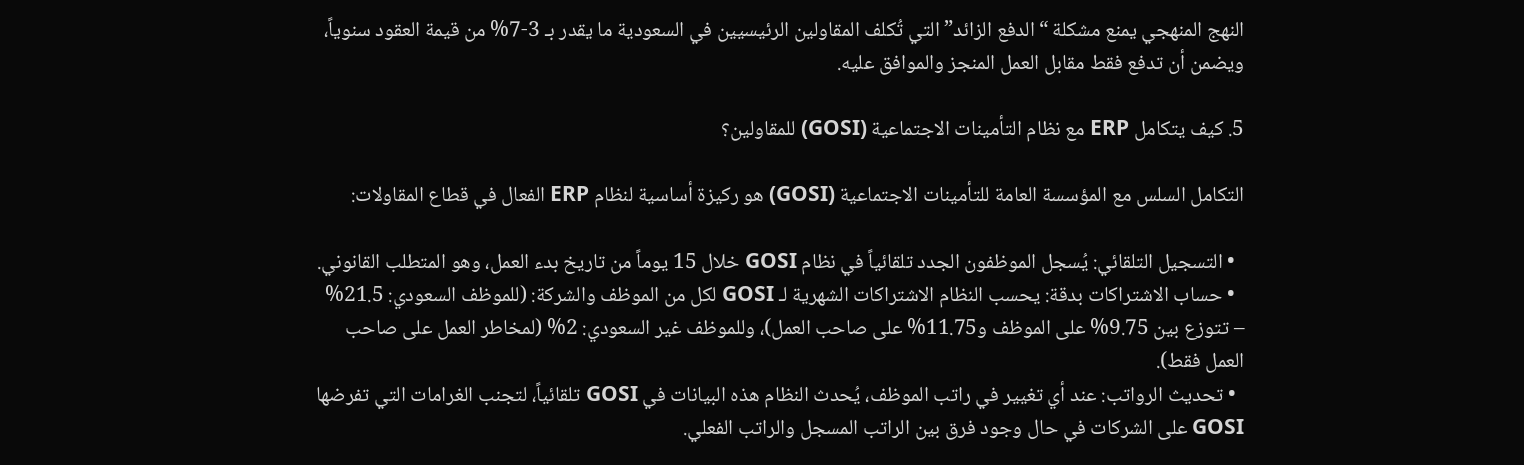النهج المنهجي يمنع مشكلة “الدفع الزائد” التي تُكلف المقاولين الرئيسيين في السعودية ما يقدر بـ 3-7% من قيمة العقود سنوياً، ويضمن أن تدفع فقط مقابل العمل المنجز والموافق عليه.

5. كيف يتكامل ERP مع نظام التأمينات الاجتماعية (GOSI) للمقاولين؟

التكامل السلس مع المؤسسة العامة للتأمينات الاجتماعية (GOSI) هو ركيزة أساسية لنظام ERP الفعال في قطاع المقاولات:

  • التسجيل التلقائي: يُسجل الموظفون الجدد تلقائياً في نظام GOSI خلال 15 يوماً من تاريخ بدء العمل، وهو المتطلب القانوني.
  • حساب الاشتراكات بدقة: يحسب النظام الاشتراكات الشهرية لـ GOSI لكل من الموظف والشركة: (للموظف السعودي: 21.5% – تتوزع بين 9.75% على الموظف و11.75% على صاحب العمل)، وللموظف غير السعودي: 2% (لمخاطر العمل على صاحب العمل فقط).
  • تحديث الرواتب: عند أي تغيير في راتب الموظف، يُحدث النظام هذه البيانات في GOSI تلقائياً، لتجنب الغرامات التي تفرضها GOSI على الشركات في حال وجود فرق بين الراتب المسجل والراتب الفعلي.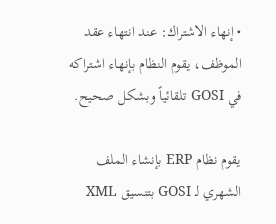• إنهاء الاشتراك: عند انتهاء عقد الموظف، يقوم النظام بإنهاء اشتراكه في GOSI تلقائياً وبشكل صحيح.

يقوم نظام ERP بإنشاء الملف الشهري لـ GOSI بتنسيق XML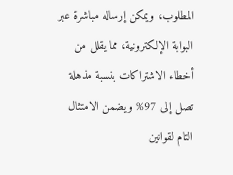المطلوب، ويمكن إرساله مباشرة عبر البوابة الإلكترونية، مما يقلل من أخطاء الاشتراكات بنسبة مذهلة تصل إلى 97% ويضمن الامتثال التام لقوانين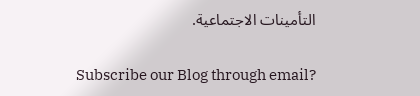التأمينات الاجتماعية.

Subscribe our Blog through email?